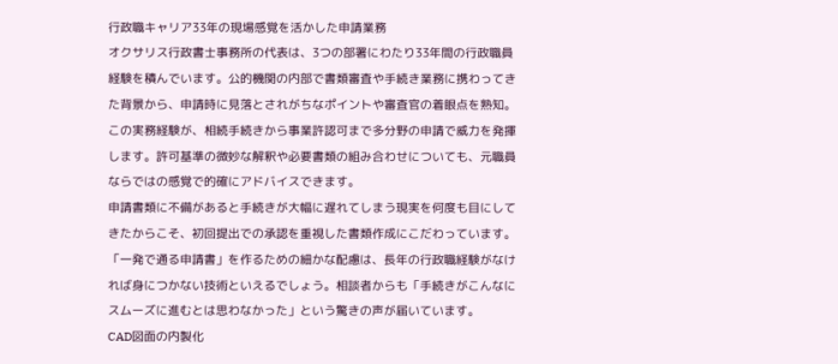行政職キャリア33年の現場感覚を活かした申請業務
オクサリス行政書士事務所の代表は、3つの部署にわたり33年間の行政職員経験を積んでいます。公的機関の内部で書類審査や手続き業務に携わってきた背景から、申請時に見落とされがちなポイントや審査官の着眼点を熟知。この実務経験が、相続手続きから事業許認可まで多分野の申請で威力を発揮します。許可基準の微妙な解釈や必要書類の組み合わせについても、元職員ならではの感覚で的確にアドバイスできます。
申請書類に不備があると手続きが大幅に遅れてしまう現実を何度も目にしてきたからこそ、初回提出での承認を重視した書類作成にこだわっています。「一発で通る申請書」を作るための細かな配慮は、長年の行政職経験がなければ身につかない技術といえるでしょう。相談者からも「手続きがこんなにスムーズに進むとは思わなかった」という驚きの声が届いています。
CAD図面の内製化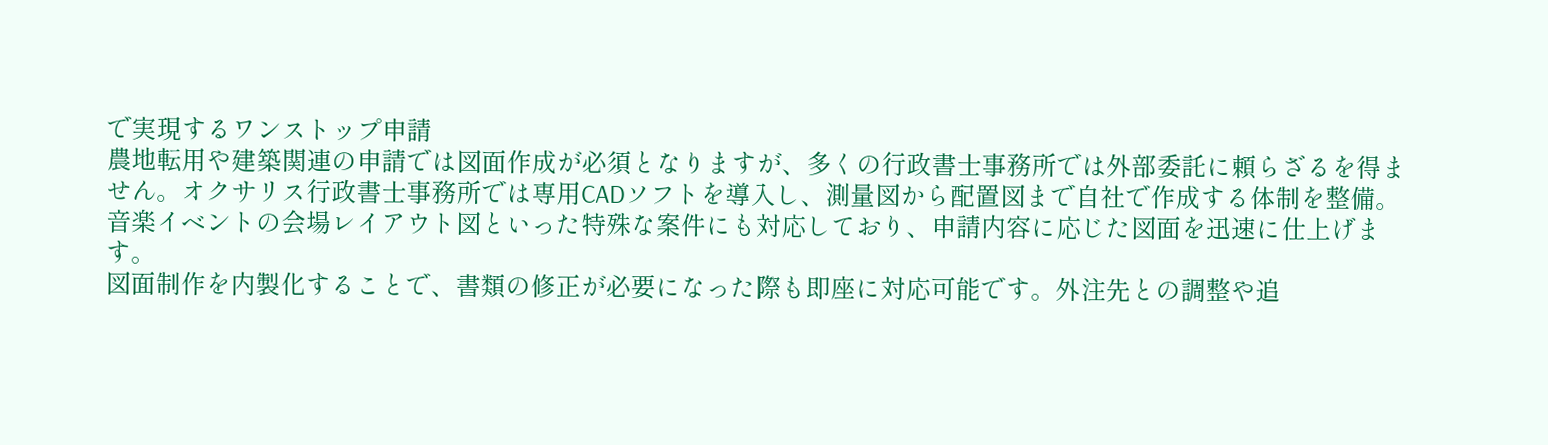で実現するワンストップ申請
農地転用や建築関連の申請では図面作成が必須となりますが、多くの行政書士事務所では外部委託に頼らざるを得ません。オクサリス行政書士事務所では専用CADソフトを導入し、測量図から配置図まで自社で作成する体制を整備。音楽イベントの会場レイアウト図といった特殊な案件にも対応しており、申請内容に応じた図面を迅速に仕上げます。
図面制作を内製化することで、書類の修正が必要になった際も即座に対応可能です。外注先との調整や追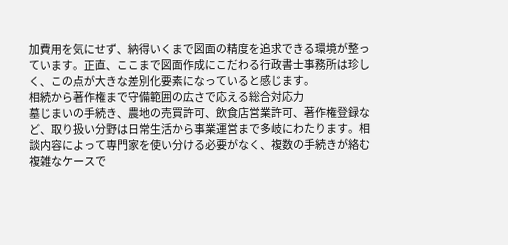加費用を気にせず、納得いくまで図面の精度を追求できる環境が整っています。正直、ここまで図面作成にこだわる行政書士事務所は珍しく、この点が大きな差別化要素になっていると感じます。
相続から著作権まで守備範囲の広さで応える総合対応力
墓じまいの手続き、農地の売買許可、飲食店営業許可、著作権登録など、取り扱い分野は日常生活から事業運営まで多岐にわたります。相談内容によって専門家を使い分ける必要がなく、複数の手続きが絡む複雑なケースで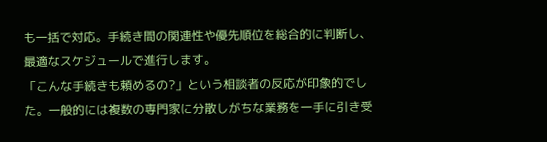も一括で対応。手続き間の関連性や優先順位を総合的に判断し、最適なスケジュールで進行します。
「こんな手続きも頼めるの?」という相談者の反応が印象的でした。一般的には複数の専門家に分散しがちな業務を一手に引き受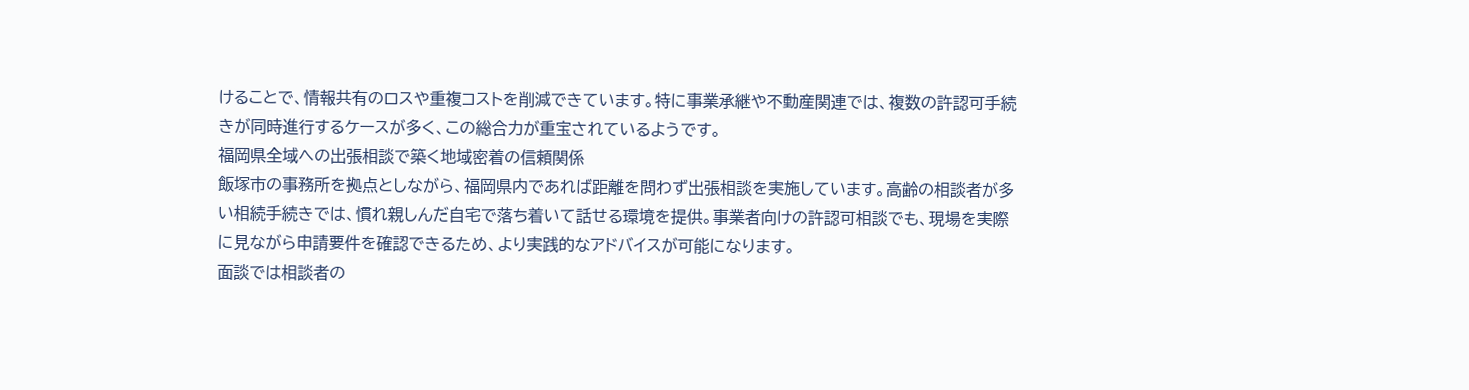けることで、情報共有のロスや重複コストを削減できています。特に事業承継や不動産関連では、複数の許認可手続きが同時進行するケースが多く、この総合力が重宝されているようです。
福岡県全域への出張相談で築く地域密着の信頼関係
飯塚市の事務所を拠点としながら、福岡県内であれば距離を問わず出張相談を実施しています。高齢の相談者が多い相続手続きでは、慣れ親しんだ自宅で落ち着いて話せる環境を提供。事業者向けの許認可相談でも、現場を実際に見ながら申請要件を確認できるため、より実践的なアドバイスが可能になります。
面談では相談者の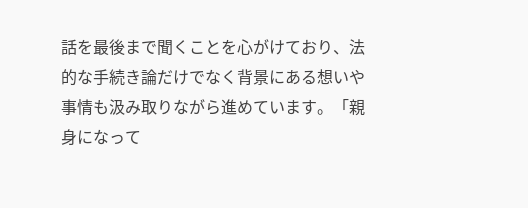話を最後まで聞くことを心がけており、法的な手続き論だけでなく背景にある想いや事情も汲み取りながら進めています。「親身になって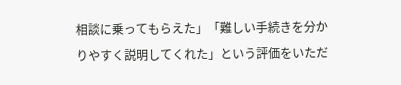相談に乗ってもらえた」「難しい手続きを分かりやすく説明してくれた」という評価をいただ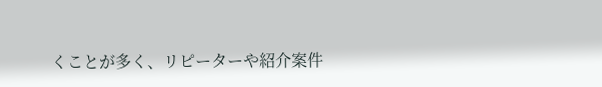くことが多く、リピーターや紹介案件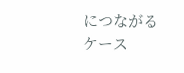につながるケース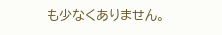も少なくありません。